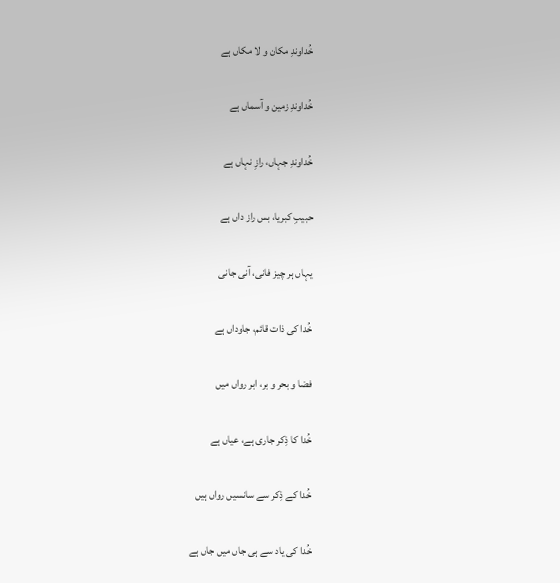خُداوندِ مکان و لا مکاں ہے

خُداوندِ زمین و آسماں ہے

خُداوندِ جہاں، رازِ نہاں ہے

حبیبِ کبریا، بس راز داں ہے

یہاں ہر چیز فانی، آنی جانی

خُدا کی ذات قائم، جاوداں ہے

فضا و بحر و بر، ابر رواں میں

خُدا کا ذِکر جاری ہے، عیاں ہے

خُدا کے ذِکر سے سانسیں رواں ہیں

خُدا کی یاد سے ہی جاں میں جاں ہے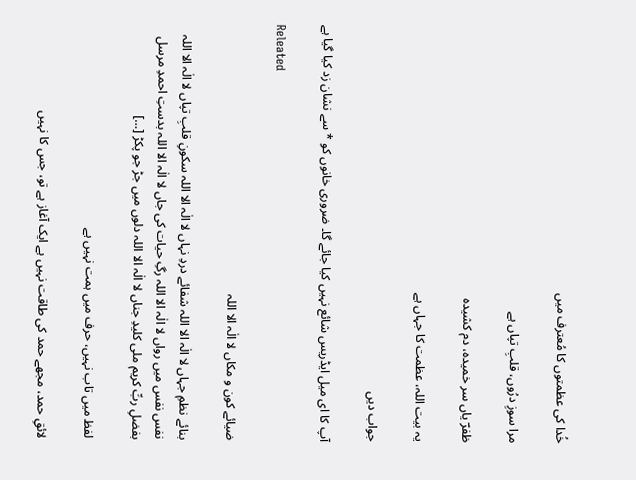خُدا کی عظمتوں کا مُعترف میں

مرا سوزِ درُوں، قلبِ تپاں ہے

ظفرؔ یاں سر خمیدہ، دم کشیدہ

یہ بیت اللہ، عظمت کا جہاں ہے

جواب دیں

آپ کا ای میل ایڈریس شائع نہیں کیا جائے گا۔ ضروری خانوں کو * سے نشان زد کیا گیا ہے

Releated

ضیائے کون و مکاں لا الٰہ الا اللہ

بنائے نظمِ جہاں لا الٰہ الا اللہ شفائے دردِ نہاں لا الٰہ الا اللہ سکونِ قلبِ تپاں لا الٰہ الا اللہ نفس نفس میں رواں لا الٰہ الا اللہ رگِ حیات کی جاں لا الٰہ الا اللہ بدستِ احمدِ مرسل بفضلِ ربِّ کریم ملی کلیدِ جناں لا الٰہ الا اللہ دلوں میں جڑ جو پکڑ […]

لفظ میں تاب نہیں، حرف میں ہمت نہیں ہے

لائقِ حمد، مجھے حمد کی طاقت نہیں ہے ایک آغاز ہے تو، جس کا نہیں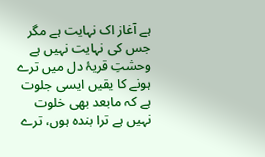ہے آغاز اک نہایت ہے مگر جس کی نہایت نہیں ہے وحشتِ قریۂ دل میں ترے ہونے کا یقیں ایسی جلوت ہے کہ مابعد بھی خلوت نہیں ہے ترا بندہ ہوں، ترے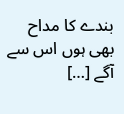بندے کا مداح بھی ہوں اس سے آگے […]